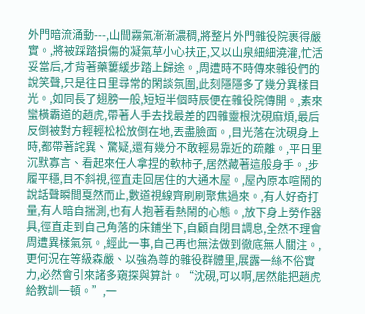外門暗流涌動---,山間霧氣漸漸濃稠,將整片外門雜役院裹得嚴實。,將被踩踏損傷的凝氣草小心扶正,又以山泉細細澆灌,忙活妥當后,才背著藥簍緩步踏上歸途。,周遭時不時傳來雜役們的說笑聲,只是往日里尋常的閑談氛圍,此刻隱隱多了幾分異樣目光。,如同長了翅膀一般,短短半個時辰便在雜役院傳開。,素來蠻橫霸道的趙虎,帶著人手去找最差的四雜靈根沈硯麻煩,最后反倒被對方輕輕松松放倒在地,丟盡臉面。,目光落在沈硯身上時,都帶著詫異、驚疑,還有幾分不敢輕易靠近的疏離。,平日里沉默寡言、看起來任人拿捏的軟柿子,居然藏著這般身手。,步履平穩,目不斜視,徑直走回居住的大通木屋。,屋內原本喧鬧的說話聲瞬間戛然而止,數道視線齊刷刷聚焦過來。,有人好奇打量,有人暗自揣測,也有人抱著看熱鬧的心態。,放下身上勞作器具,徑直走到自己角落的床鋪坐下,自顧自閉目調息,全然不理會周遭異樣氣氛。,經此一事,自己再也無法做到徹底無人關注。,更何況在等級森嚴、以強為尊的雜役群體里,展露一絲不俗實力,必然會引來諸多窺探與算計。“沈硯,可以啊,居然能把趙虎給教訓一頓。”,一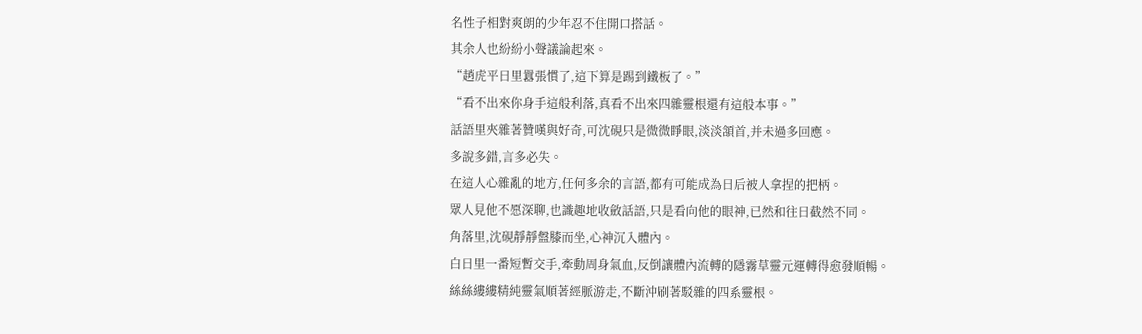名性子相對爽朗的少年忍不住開口搭話。
其余人也紛紛小聲議論起來。
“趙虎平日里囂張慣了,這下算是踢到鐵板了。”
“看不出來你身手這般利落,真看不出來四雜靈根還有這般本事。”
話語里夾雜著贊嘆與好奇,可沈硯只是微微睜眼,淡淡頷首,并未過多回應。
多說多錯,言多必失。
在這人心雜亂的地方,任何多余的言語,都有可能成為日后被人拿捏的把柄。
眾人見他不愿深聊,也識趣地收斂話語,只是看向他的眼神,已然和往日截然不同。
角落里,沈硯靜靜盤膝而坐,心神沉入體內。
白日里一番短暫交手,牽動周身氣血,反倒讓體內流轉的隱霧草靈元運轉得愈發順暢。
絲絲縷縷精純靈氣順著經脈游走,不斷沖刷著駁雜的四系靈根。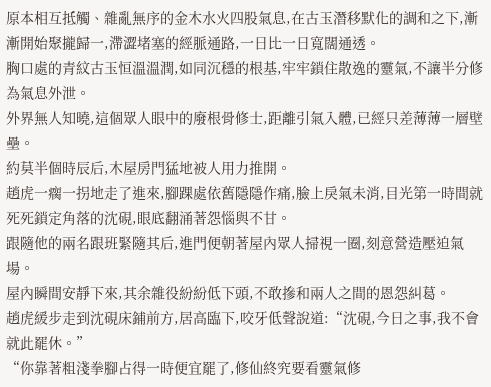原本相互抵觸、雜亂無序的金木水火四股氣息,在古玉潛移默化的調和之下,漸漸開始聚攏歸一,滯澀堵塞的經脈通路,一日比一日寬闊通透。
胸口處的青紋古玉恒溫溫潤,如同沉穩的根基,牢牢鎖住散逸的靈氣,不讓半分修為氣息外泄。
外界無人知曉,這個眾人眼中的廢根骨修士,距離引氣入體,已經只差薄薄一層壁壘。
約莫半個時辰后,木屋房門猛地被人用力推開。
趙虎一瘸一拐地走了進來,腳踝處依舊隱隱作痛,臉上戾氣未消,目光第一時間就死死鎖定角落的沈硯,眼底翻涌著怨惱與不甘。
跟隨他的兩名跟班緊隨其后,進門便朝著屋內眾人掃視一圈,刻意營造壓迫氣場。
屋內瞬間安靜下來,其余雜役紛紛低下頭,不敢摻和兩人之間的恩怨糾葛。
趙虎緩步走到沈硯床鋪前方,居高臨下,咬牙低聲說道:“沈硯,今日之事,我不會就此罷休。”
“你靠著粗淺拳腳占得一時便宜罷了,修仙終究要看靈氣修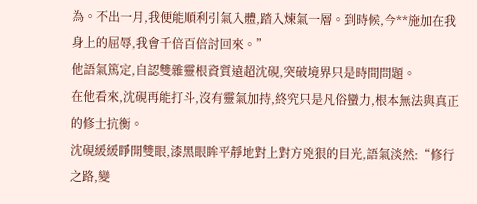為。不出一月,我便能順利引氣入體,踏入煉氣一層。到時候,今**施加在我身上的屈辱,我會千倍百倍討回來。”
他語氣篤定,自認雙雜靈根資質遠超沈硯,突破境界只是時間問題。
在他看來,沈硯再能打斗,沒有靈氣加持,終究只是凡俗蠻力,根本無法與真正的修士抗衡。
沈硯緩緩睜開雙眼,漆黑眼眸平靜地對上對方兇狠的目光,語氣淡然:“修行之路,變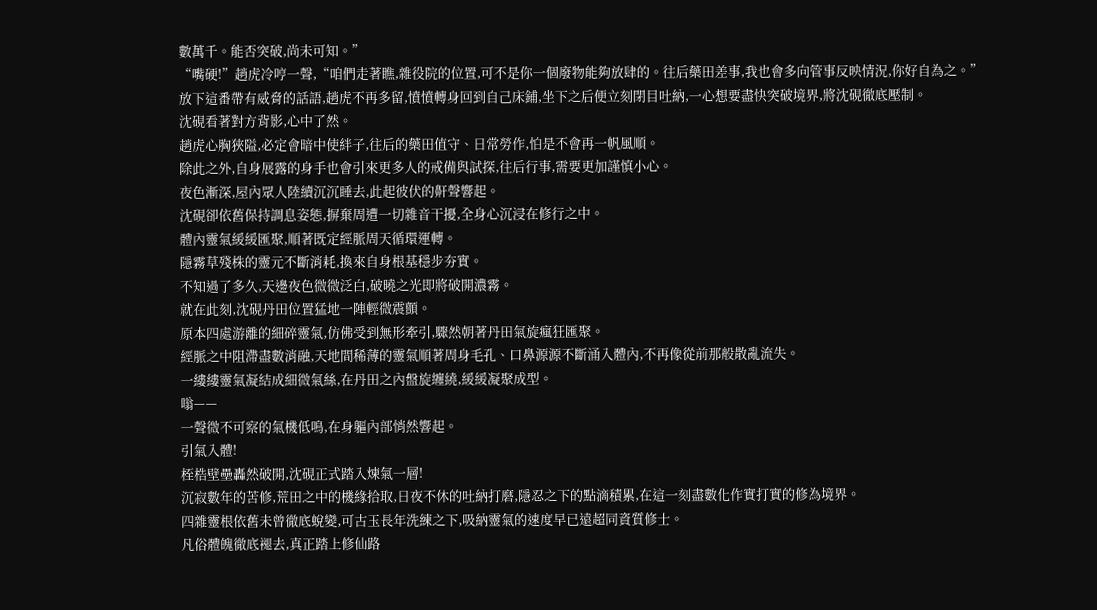數萬千。能否突破,尚未可知。”
“嘴硬!”趙虎冷哼一聲,“咱們走著瞧,雜役院的位置,可不是你一個廢物能夠放肆的。往后藥田差事,我也會多向管事反映情況,你好自為之。”
放下這番帶有威脅的話語,趙虎不再多留,憤憤轉身回到自己床鋪,坐下之后便立刻閉目吐納,一心想要盡快突破境界,將沈硯徹底壓制。
沈硯看著對方背影,心中了然。
趙虎心胸狹隘,必定會暗中使絆子,往后的藥田值守、日常勞作,怕是不會再一帆風順。
除此之外,自身展露的身手也會引來更多人的戒備與試探,往后行事,需要更加謹慎小心。
夜色漸深,屋內眾人陸續沉沉睡去,此起彼伏的鼾聲響起。
沈硯卻依舊保持調息姿態,摒棄周遭一切雜音干擾,全身心沉浸在修行之中。
體內靈氣緩緩匯聚,順著既定經脈周天循環運轉。
隱霧草殘株的靈元不斷消耗,換來自身根基穩步夯實。
不知過了多久,天邊夜色微微泛白,破曉之光即將破開濃霧。
就在此刻,沈硯丹田位置猛地一陣輕微震顫。
原本四處游離的細碎靈氣,仿佛受到無形牽引,驟然朝著丹田氣旋瘋狂匯聚。
經脈之中阻滯盡數消融,天地間稀薄的靈氣順著周身毛孔、口鼻源源不斷涌入體內,不再像從前那般散亂流失。
一縷縷靈氣凝結成細微氣絲,在丹田之內盤旋纏繞,緩緩凝聚成型。
嗡——
一聲微不可察的氣機低鳴,在身軀內部悄然響起。
引氣入體!
桎梏壁壘轟然破開,沈硯正式踏入煉氣一層!
沉寂數年的苦修,荒田之中的機緣拾取,日夜不休的吐納打磨,隱忍之下的點滴積累,在這一刻盡數化作實打實的修為境界。
四雜靈根依舊未曾徹底蛻變,可古玉長年洗練之下,吸納靈氣的速度早已遠超同資質修士。
凡俗體魄徹底褪去,真正踏上修仙路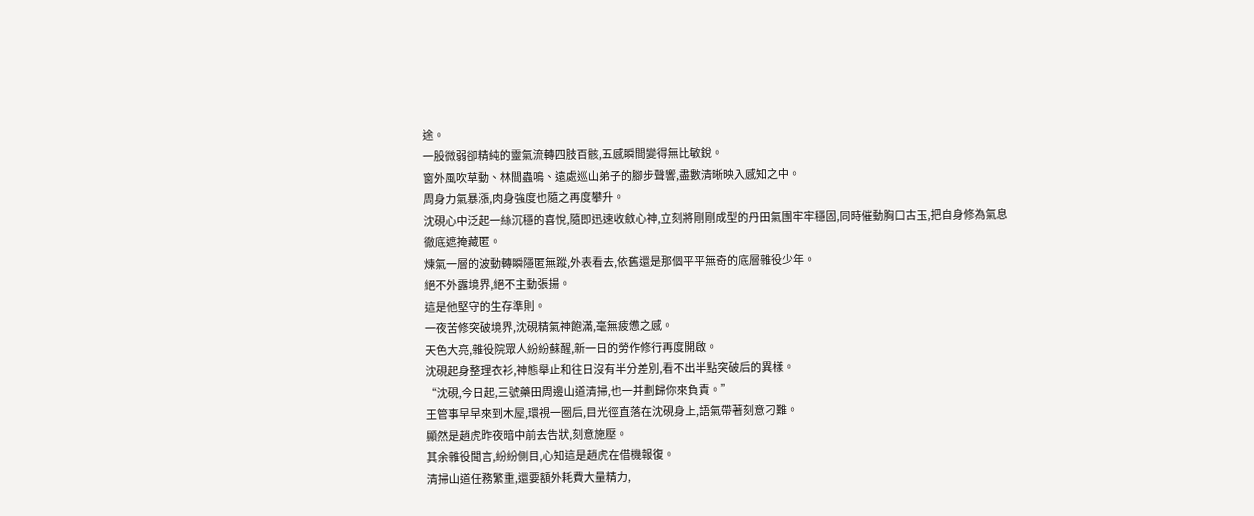途。
一股微弱卻精純的靈氣流轉四肢百骸,五感瞬間變得無比敏銳。
窗外風吹草動、林間蟲鳴、遠處巡山弟子的腳步聲響,盡數清晰映入感知之中。
周身力氣暴漲,肉身強度也隨之再度攀升。
沈硯心中泛起一絲沉穩的喜悅,隨即迅速收斂心神,立刻將剛剛成型的丹田氣團牢牢穩固,同時催動胸口古玉,把自身修為氣息徹底遮掩藏匿。
煉氣一層的波動轉瞬隱匿無蹤,外表看去,依舊還是那個平平無奇的底層雜役少年。
絕不外露境界,絕不主動張揚。
這是他堅守的生存準則。
一夜苦修突破境界,沈硯精氣神飽滿,毫無疲憊之感。
天色大亮,雜役院眾人紛紛蘇醒,新一日的勞作修行再度開啟。
沈硯起身整理衣衫,神態舉止和往日沒有半分差別,看不出半點突破后的異樣。
“沈硯,今日起,三號藥田周邊山道清掃,也一并劃歸你來負責。”
王管事早早來到木屋,環視一圈后,目光徑直落在沈硯身上,語氣帶著刻意刁難。
顯然是趙虎昨夜暗中前去告狀,刻意施壓。
其余雜役聞言,紛紛側目,心知這是趙虎在借機報復。
清掃山道任務繁重,還要額外耗費大量精力,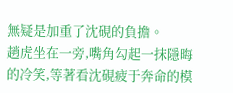無疑是加重了沈硯的負擔。
趙虎坐在一旁,嘴角勾起一抹隱晦的冷笑,等著看沈硯疲于奔命的模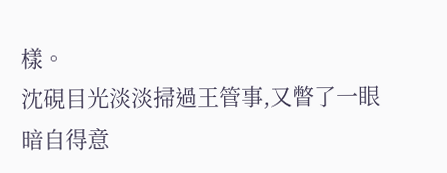樣。
沈硯目光淡淡掃過王管事,又瞥了一眼暗自得意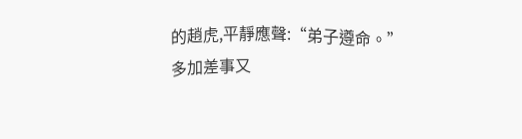的趙虎,平靜應聲:“弟子遵命。”
多加差事又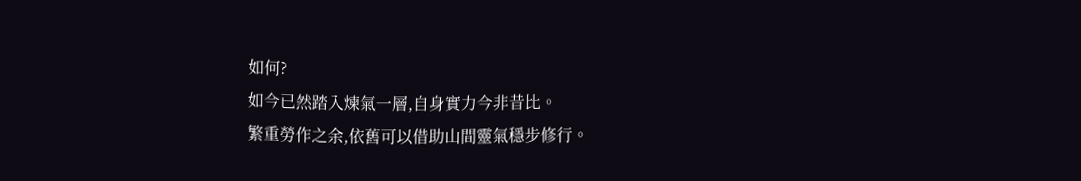如何?
如今已然踏入煉氣一層,自身實力今非昔比。
繁重勞作之余,依舊可以借助山間靈氣穩步修行。